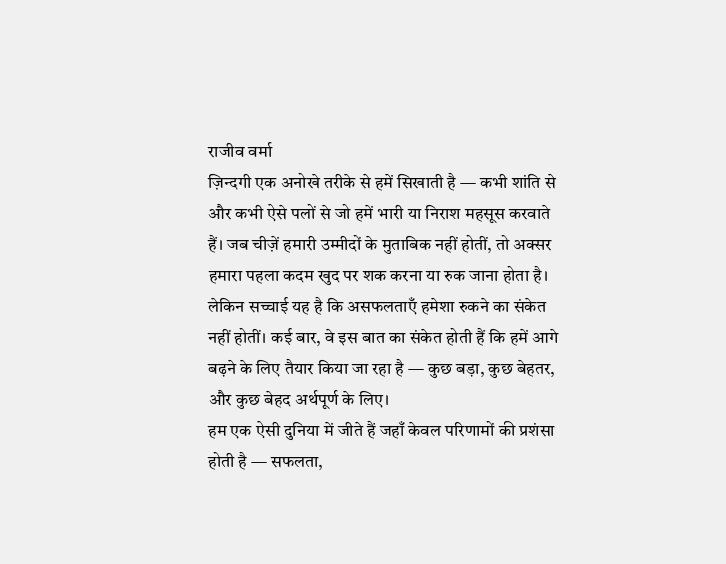राजीव वर्मा
ज़िन्दगी एक अनोखे तरीके से हमें सिखाती है — कभी शांति से और कभी ऐसे पलों से जो हमें भारी या निराश महसूस करवाते हैं। जब चीज़ें हमारी उम्मीदों के मुताबिक नहीं होतीं, तो अक्सर हमारा पहला कदम खुद पर शक करना या रुक जाना होता है। लेकिन सच्चाई यह है कि असफलताएँ हमेशा रुकने का संकेत नहीं होतीं। कई बार, वे इस बात का संकेत होती हैं कि हमें आगे बढ़ने के लिए तैयार किया जा रहा है — कुछ बड़ा, कुछ बेहतर, और कुछ बेहद अर्थपूर्ण के लिए।
हम एक ऐसी दुनिया में जीते हैं जहाँ केवल परिणामों की प्रशंसा होती है — सफलता,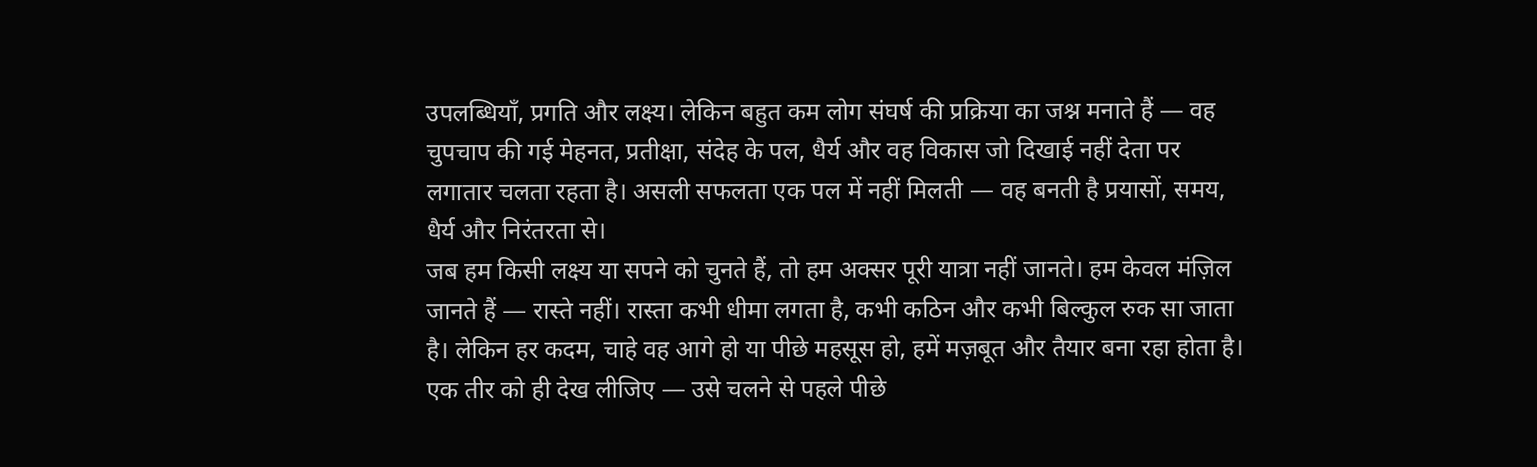उपलब्धियाँ, प्रगति और लक्ष्य। लेकिन बहुत कम लोग संघर्ष की प्रक्रिया का जश्न मनाते हैं — वह चुपचाप की गई मेहनत, प्रतीक्षा, संदेह के पल, धैर्य और वह विकास जो दिखाई नहीं देता पर लगातार चलता रहता है। असली सफलता एक पल में नहीं मिलती — वह बनती है प्रयासों, समय, धैर्य और निरंतरता से।
जब हम किसी लक्ष्य या सपने को चुनते हैं, तो हम अक्सर पूरी यात्रा नहीं जानते। हम केवल मंज़िल जानते हैं — रास्ते नहीं। रास्ता कभी धीमा लगता है, कभी कठिन और कभी बिल्कुल रुक सा जाता है। लेकिन हर कदम, चाहे वह आगे हो या पीछे महसूस हो, हमें मज़बूत और तैयार बना रहा होता है।
एक तीर को ही देख लीजिए — उसे चलने से पहले पीछे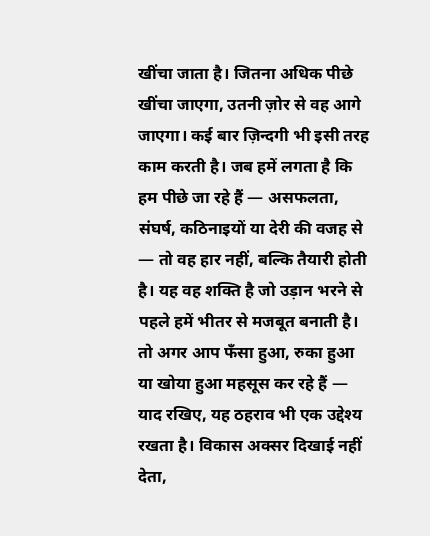खींचा जाता है। जितना अधिक पीछे खींचा जाएगा, उतनी ज़ोर से वह आगे जाएगा। कई बार ज़िन्दगी भी इसी तरह काम करती है। जब हमें लगता है कि हम पीछे जा रहे हैं — असफलता, संघर्ष, कठिनाइयों या देरी की वजह से — तो वह हार नहीं, बल्कि तैयारी होती है। यह वह शक्ति है जो उड़ान भरने से पहले हमें भीतर से मजबूत बनाती है।
तो अगर आप फँसा हुआ, रुका हुआ या खोया हुआ महसूस कर रहे हैं — याद रखिए, यह ठहराव भी एक उद्देश्य रखता है। विकास अक्सर दिखाई नहीं देता,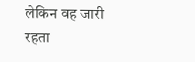लेकिन वह जारी रहता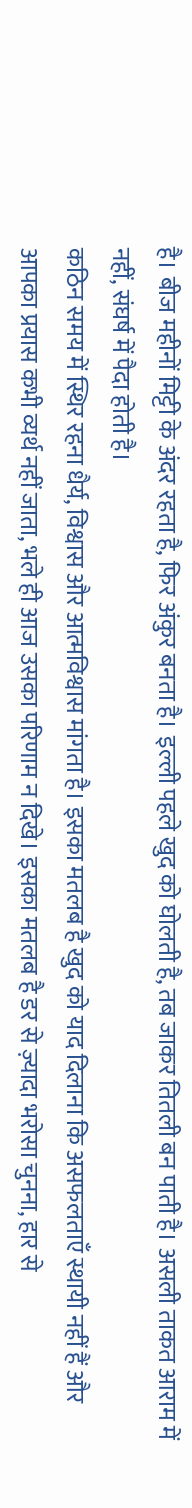है। बीज महीनों मिट्टी के अंदर रहता है, फिर अंकुर बनता है। इल्ली पहले खुद को घोलती है, तब जाकर तितली बन पाती है। असली ताकत आराम में नहीं, संघर्ष में पैदा होती है।
कठिन समय में स्थिर रहना धैर्य, विश्वास और आत्मविश्वास मांगता है। इसका मतलब है खुद को याद दिलाना कि असफलताएँ स्थायी नहीं हैं और आपका प्रयास कभी व्यर्थ नहीं जाता, भले ही आज उसका परिणाम न दिखे। इसका मतलब है डर से ज़्यादा भरोसा चुनना, हार से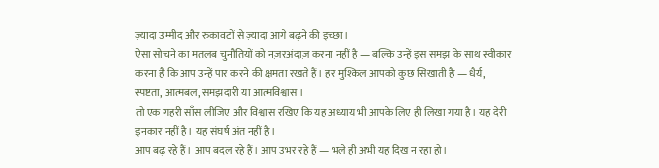ज़्यादा उम्मीद और रुकावटों से ज़्यादा आगे बढ़ने की इच्छा।
ऐसा सोचने का मतलब चुनौतियों को नज़रअंदाज़ करना नहीं है — बल्कि उन्हें इस समझ के साथ स्वीकार करना है कि आप उन्हें पार करने की क्षमता रखते हैं। हर मुश्किल आपको कुछ सिखाती है — धैर्य, स्पष्टता, आत्मबल, समझदारी या आत्मविश्वास।
तो एक गहरी साँस लीजिए और विश्वास रखिए कि यह अध्याय भी आपके लिए ही लिखा गया है। यह देरी इनकार नहीं है। यह संघर्ष अंत नहीं है।
आप बढ़ रहे हैं। आप बदल रहे हैं। आप उभर रहे हैं — भले ही अभी यह दिख न रहा हो।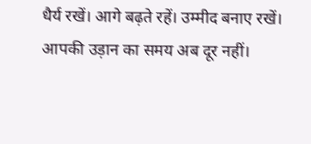धैर्य रखें। आगे बढ़ते रहें। उम्मीद बनाए रखें।
आपकी उड़ान का समय अब दूर नहीं।